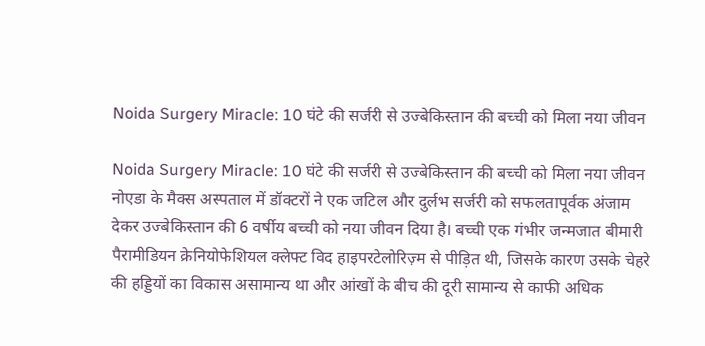Noida Surgery Miracle: 10 घंटे की सर्जरी से उज्बेकिस्तान की बच्ची को मिला नया जीवन

Noida Surgery Miracle: 10 घंटे की सर्जरी से उज्बेकिस्तान की बच्ची को मिला नया जीवन
नोएडा के मैक्स अस्पताल में डॉक्टरों ने एक जटिल और दुर्लभ सर्जरी को सफलतापूर्वक अंजाम देकर उज्बेकिस्तान की 6 वर्षीय बच्ची को नया जीवन दिया है। बच्ची एक गंभीर जन्मजात बीमारी पैरामीडियन क्रेनियोफेशियल क्लेफ्ट विद हाइपरटेलोरिज़्म से पीड़ित थी, जिसके कारण उसके चेहरे की हड्डियों का विकास असामान्य था और आंखों के बीच की दूरी सामान्य से काफी अधिक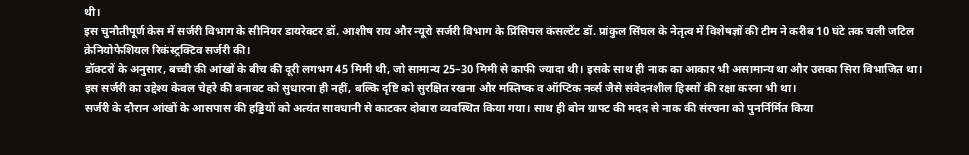थी।
इस चुनौतीपूर्ण केस में सर्जरी विभाग के सीनियर डायरेक्टर डॉ. आशीष राय और न्यूरो सर्जरी विभाग के प्रिंसिपल कंसल्टेंट डॉ. प्रांकुल सिंघल के नेतृत्व में विशेषज्ञों की टीम ने करीब 10 घंटे तक चली जटिल क्रेनियोफेशियल रिकंस्ट्रक्टिव सर्जरी की।
डॉक्टरों के अनुसार, बच्ची की आंखों के बीच की दूरी लगभग 45 मिमी थी, जो सामान्य 25–30 मिमी से काफी ज्यादा थी। इसके साथ ही नाक का आकार भी असामान्य था और उसका सिरा विभाजित था। इस सर्जरी का उद्देश्य केवल चेहरे की बनावट को सुधारना ही नहीं, बल्कि दृष्टि को सुरक्षित रखना और मस्तिष्क व ऑप्टिक नर्व्स जैसे संवेदनशील हिस्सों की रक्षा करना भी था।
सर्जरी के दौरान आंखों के आसपास की हड्डियों को अत्यंत सावधानी से काटकर दोबारा व्यवस्थित किया गया। साथ ही बोन ग्राफ्ट की मदद से नाक की संरचना को पुनर्निर्मित किया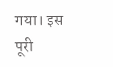गया। इस पूरी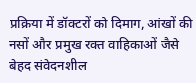प्रक्रिया में डॉक्टरों को दिमाग, आंखों की नसों और प्रमुख रक्त वाहिकाओं जैसे बेहद संवेदनशील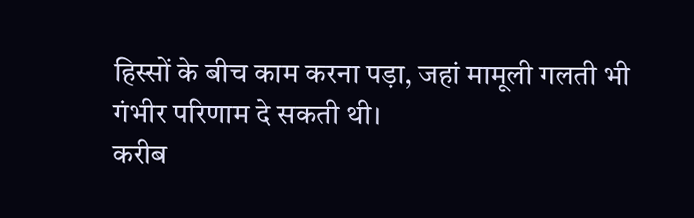हिस्सों के बीच काम करना पड़ा, जहां मामूली गलती भी गंभीर परिणाम दे सकती थी।
करीब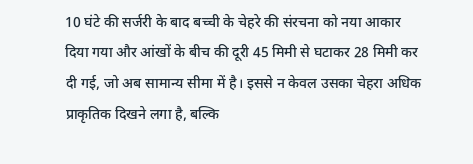10 घंटे की सर्जरी के बाद बच्ची के चेहरे की संरचना को नया आकार दिया गया और आंखों के बीच की दूरी 45 मिमी से घटाकर 28 मिमी कर दी गई, जो अब सामान्य सीमा में है। इससे न केवल उसका चेहरा अधिक प्राकृतिक दिखने लगा है, बल्कि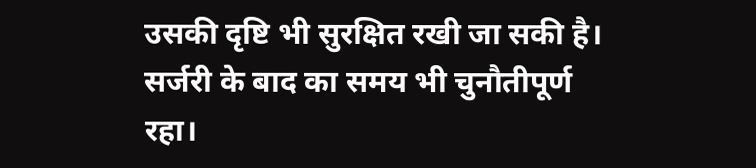उसकी दृष्टि भी सुरक्षित रखी जा सकी है।
सर्जरी के बाद का समय भी चुनौतीपूर्ण रहा।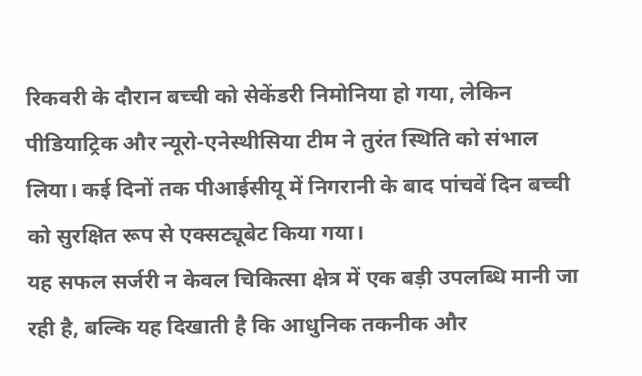रिकवरी के दौरान बच्ची को सेकेंडरी निमोनिया हो गया, लेकिन पीडियाट्रिक और न्यूरो-एनेस्थीसिया टीम ने तुरंत स्थिति को संभाल लिया। कई दिनों तक पीआईसीयू में निगरानी के बाद पांचवें दिन बच्ची को सुरक्षित रूप से एक्सट्यूबेट किया गया।
यह सफल सर्जरी न केवल चिकित्सा क्षेत्र में एक बड़ी उपलब्धि मानी जा रही है, बल्कि यह दिखाती है कि आधुनिक तकनीक और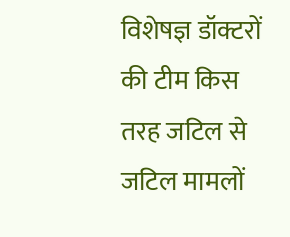विशेषज्ञ डॉक्टरों की टीम किस तरह जटिल से जटिल मामलों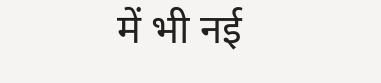में भी नई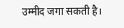उम्मीद जगा सकती है।